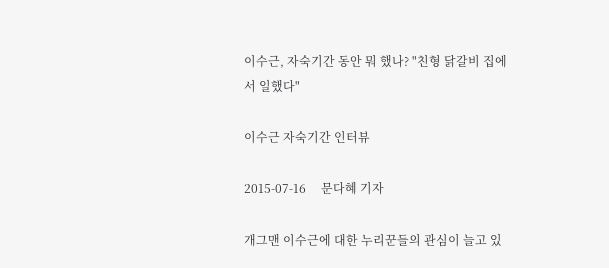이수근, 자숙기간 동안 뭐 했나? "친형 닭갈비 집에서 일했다"

이수근 자숙기간 인터뷰

2015-07-16     문다혜 기자

개그맨 이수근에 대한 누리꾼들의 관심이 늘고 있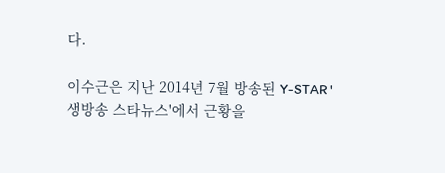다.

이수근은 지난 2014년 7월 방송된 Y-STAR '생방송 스타뉴스'에서 근황을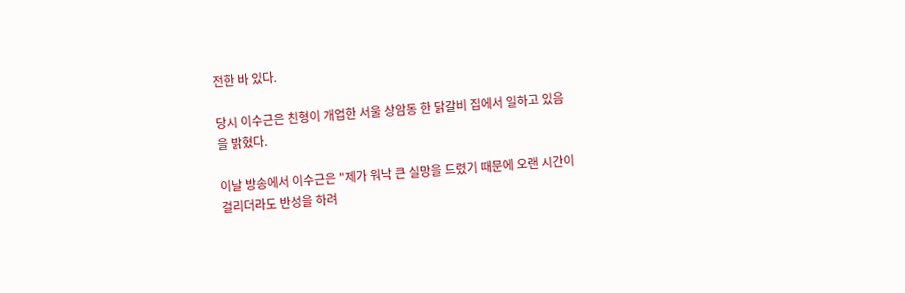전한 바 있다.

당시 이수근은 친형이 개업한 서울 상암동 한 닭갈비 집에서 일하고 있음을 밝혔다.

이날 방송에서 이수근은 "제가 워낙 큰 실망을 드렸기 때문에 오랜 시간이 걸리더라도 반성을 하려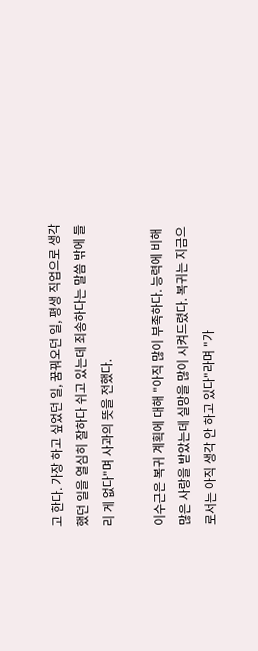고 한다. 가장 하고 싶었던 일, 꿈꿔오던 일, 평생 직업으로 생각했던 일을 열심히 잘하다 쉬고 있는데 죄송하다는 말씀 밖에 들리 게 없다"며 사과의 뜻을 전했다.

이수근은 복귀 계획에 대해 "아직 많이 부족하다. 능력에 비해 많은 사랑을 받았는데 실망을 많이 시켜드렸다. 복귀는 지금으로서는 아직 생각 안 하고 있다"라며 "가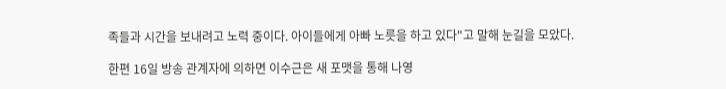족들과 시간을 보내려고 노력 중이다. 아이들에게 아빠 노릇을 하고 있다"고 말해 눈길을 모았다.

한편 16일 방송 관계자에 의하면 이수근은 새 포맷을 통해 나영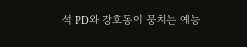석 PD와 강호동이 뭉치는 예능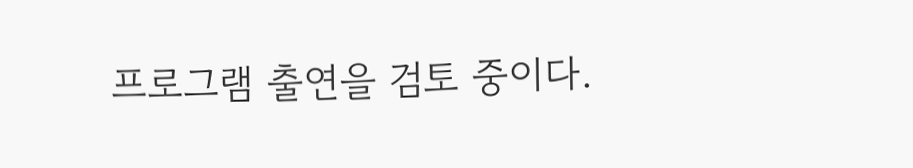프로그램 출연을 검토 중이다.